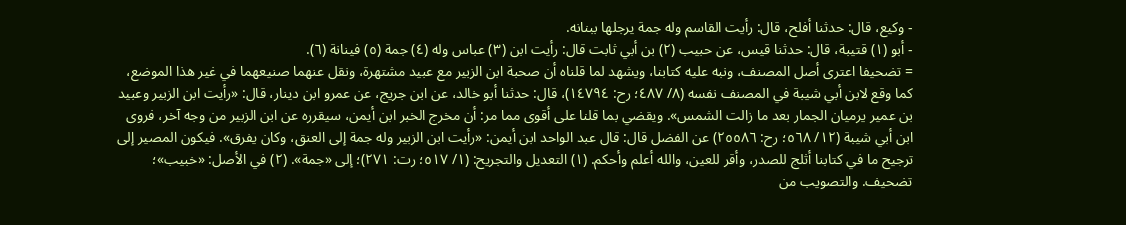- وكيع، قال: حدثنا أفلح، قال: رأيت القاسم وله جمة يرجلها ببنانه.
- أبو (١) قتيبة، قال: حدثنا قيس، عن حبيب (٢) بن أبي ثابت قال: رأيت ابن (٣) عباس وله (٤) جمة (٥) فينانة (٦).
= تضحيفا اعترى أصل المصنف، ونبه عليه كتابنا، ويشهد لما قلناه أن صحبة ابن الزبير مع عبيد مشتهرة، ونقل عنهما صنيعهما في غير هذا الموضع، كما وقع لابن أبي شيبة في المصنف نفسه (٨/ ٤٨٧؛ رح: ١٤٧٩٤)، قال: حدثنا أبو خالد، عن ابن جريج، عن عمرو ابن دينار، قال: «رأيت ابن الزبير وعبيد بن عمير يرميان الجمار بعد ما زالت الشمس». ويقضي بما قلنا على أقوى مما مر: أن مخرج الخبر ابن أيمن، سيقرره عن ابن الزبير من وجه آخر، فروى ابن أبي شيبة (١٢/ ٥٦٨؛ رح: ٢٥٥٨٦) عن الفضل قال: قال عبد الواحد ابن أيمن: «رأيت ابن الزبير وله جمة إلى العنق، وكان يفرق». فيكون المصير إلى ترجيح ما في كتابنا أثلج للصدر، وأقر للعين، والله أعلم وأحكم. (١) التعديل والتجريح: (١/ ٥١٧؛ رت: ٢٧١)؛ إلى «جمة». (٢) في الأصل: «خبيب»؛ تضحيف. والتصويب من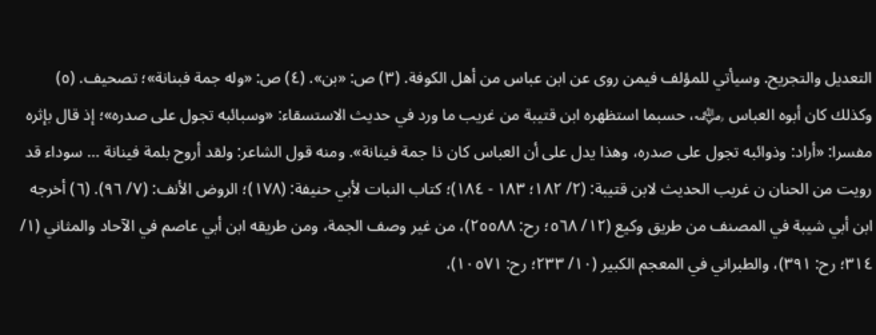التعديل والتجريح. وسيأتي للمؤلف فيمن روى عن ابن عباس من أهل الكوفة. (٣) ص: «بن». (٤) ص: «وله جمة فبنانة»؛ تصحيف. (٥) وكذلك كان أبوه العباس ﵁، حسبما استظهره ابن قتيبة من غريب ما ورد في حديث الاستسقاء: «وسبائبه تجول على صدره»؛ إذ قال بإثره مفسرا: «أراد: وذوائبه تجول على صدره، وهذا يدل على أن العباس كان ذا جمة فينانة». ومنه قول الشاعر: ولقد أروح بلمة فينانة … سوداء قد رويت من الحنان ن غريب الحديث لابن قتيبة: (٢/ ١٨٢؛ ١٨٣ - ١٨٤)؛ كتاب النبات لأبي حنيفة: (١٧٨)؛ الروض الأنف: (٧/ ٩٦). (٦) أخرجه ابن أبي شيبة في المصنف من طريق وكيع (١٢/ ٥٦٨؛ رح: ٢٥٥٨٨)، من غير وصف الجمة، ومن طريقه ابن أبي عاصم في الآحاد والمثاني (١/ ٣١٤؛ رح: ٣٩١)، والطبراني في المعجم الكبير (١٠/ ٢٣٣؛ رح: ١٠٥٧١)،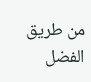من طريق الفضل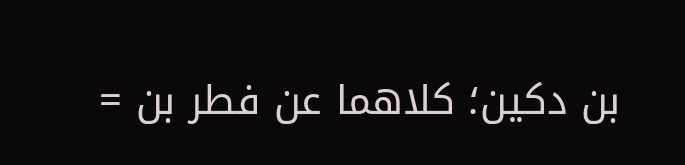بن دكين؛ كلاهما عن فطر بن =